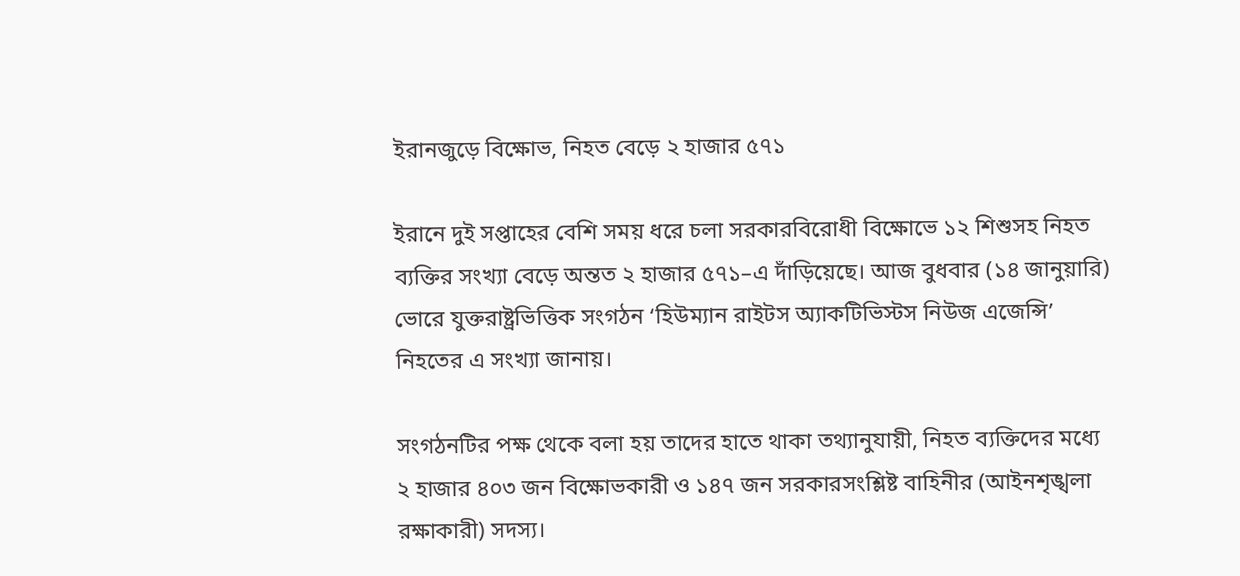ইরানজুড়ে বিক্ষোভ, নিহত বেড়ে ২ হাজার ৫৭১

ইরানে দুই সপ্তাহের বেশি সময় ধরে চলা সরকারবিরোধী বিক্ষোভে ১২ শিশুসহ নিহত ব্যক্তির সংখ্যা বেড়ে অন্তত ২ হাজার ৫৭১–এ দাঁড়িয়েছে। আজ বুধবার (১৪ জানুয়ারি) ভোরে যুক্তরাষ্ট্রভিত্তিক সংগঠন ‘হিউম্যান রাইটস অ্যাকটিভিস্টস নিউজ এজেন্সি’ নিহতের এ সংখ্যা জানায়।

সংগঠনটির পক্ষ থেকে বলা হয় তাদের হাতে থাকা তথ্যানুযায়ী, নিহত ব্যক্তিদের মধ্যে ২ হাজার ৪০৩ জন বিক্ষোভকারী ও ১৪৭ জন সরকারসংশ্লিষ্ট বাহিনীর (আইনশৃঙ্খলা রক্ষাকারী) সদস্য।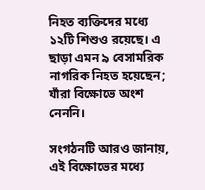নিহত ব্যক্তিদের মধ্যে ১২টি শিশুও রয়েছে। এ ছাড়া এমন ৯ বেসামরিক নাগরিক নিহত হয়েছেন; যাঁরা বিক্ষোভে অংশ নেননি।

সংগঠনটি আরও জানায়, এই বিক্ষোভের মধ্যে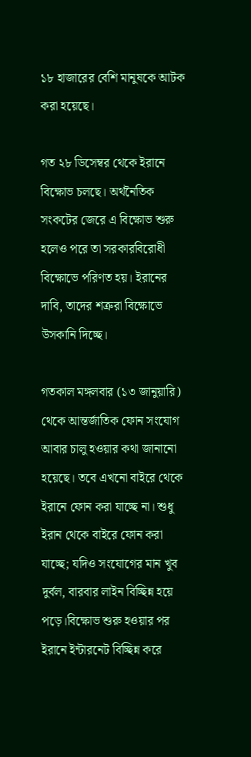১৮ হাজারের বেশি মানুষকে আটক করা হয়েছে।

গত ২৮ ডিসেম্বর থেকে ইরানে বিক্ষোভ চলছে। অর্থনৈতিক সংকটের জেরে এ বিক্ষোভ শুরু হলেও পরে তা সরকারবিরোধী বিক্ষোভে পরিণত হয়। ইরানের দাবি, তাদের শত্রুরা বিক্ষোভে উসকানি দিচ্ছে।

গতকাল মঙ্গলবার (১৩ জানুয়ারি) থেকে আন্তর্জাতিক ফোন সংযোগ আবার চালু হওয়ার কথা জানানো হয়েছে। তবে এখনো বাইরে থেকে ইরানে ফোন করা যাচ্ছে না। শুধু ইরান থেকে বাইরে ফোন করা যাচ্ছে; যদিও সংযোগের মান খুব দুর্বল, বারবার লাইন বিচ্ছিন্ন হয়ে পড়ে।বিক্ষোভ শুরু হওয়ার পর ইরানে ইন্টারনেট বিচ্ছিন্ন করে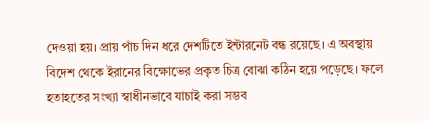দেওয়া হয়। প্রায় পাঁচ দিন ধরে দেশটিতে ইন্টারনেট বন্ধ রয়েছে। এ অবস্থায় বিদেশ থেকে ইরানের বিক্ষোভের প্রকৃত চিত্র বোঝা কঠিন হয়ে পড়েছে। ফলে হতাহতের সংখ্যা স্বাধীনভাবে যাচাই করা সম্ভব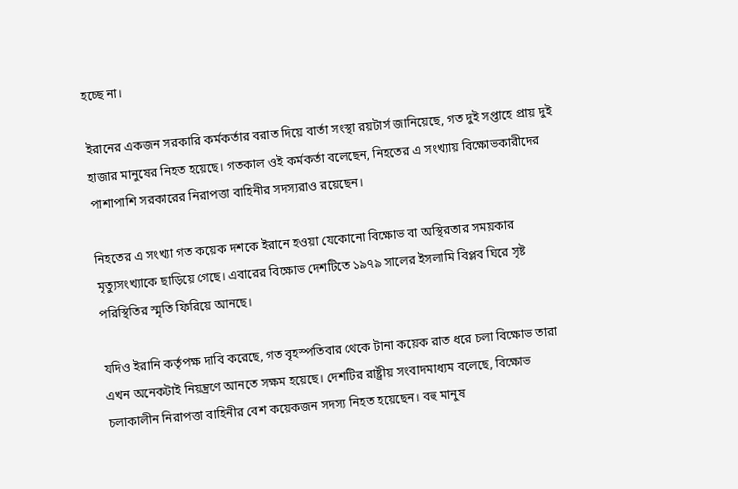হচ্ছে না।

ইরানের একজন সরকারি কর্মকর্তার বরাত দিয়ে বার্তা সংস্থা রয়টার্স জানিয়েছে, গত দুই সপ্তাহে প্রায় দুই হাজার মানুষের নিহত হয়েছে। গতকাল ওই কর্মকর্তা বলেছেন, নিহতের এ সংখ্যায় বিক্ষোভকারীদের পাশাপাশি সরকারের নিরাপত্তা বাহিনীর সদস্যরাও রয়েছেন।

নিহতের এ সংখ্যা গত কয়েক দশকে ইরানে হওয়া যেকোনো বিক্ষোভ বা অস্থিরতার সময়কার মৃত্যুসংখ্যাকে ছাড়িয়ে গেছে। এবারের বিক্ষোভ দেশটিতে ১৯৭৯ সালের ইসলামি বিপ্লব ঘিরে সৃষ্ট পরিস্থিতির স্মৃতি ফিরিয়ে আনছে।

যদিও ইরানি কর্তৃপক্ষ দাবি করেছে, গত বৃহস্পতিবার থেকে টানা কয়েক রাত ধরে চলা বিক্ষোভ তারা এখন অনেকটাই নিয়ন্ত্রণে আনতে সক্ষম হয়েছে। দেশটির রাষ্ট্রীয় সংবাদমাধ্যম বলেছে, বিক্ষোভ চলাকালীন নিরাপত্তা বাহিনীর বেশ কয়েকজন সদস্য নিহত হয়েছেন। বহু মানুষ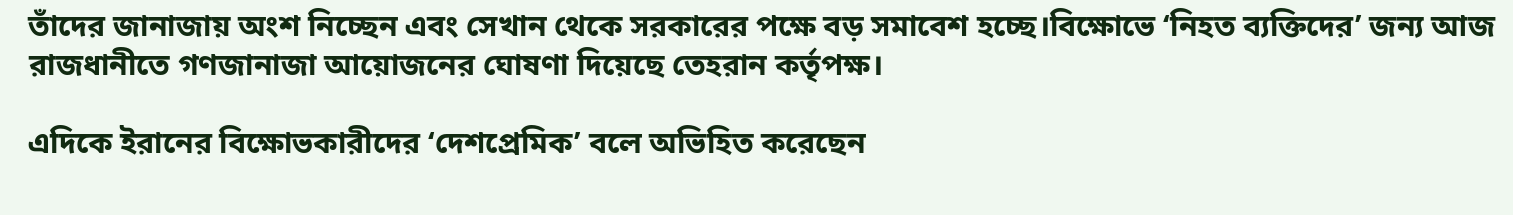তাঁদের জানাজায় অংশ নিচ্ছেন এবং সেখান থেকে সরকারের পক্ষে বড় সমাবেশ হচ্ছে।বিক্ষোভে ‘নিহত ব্যক্তিদের’ জন্য আজ রাজধানীতে গণজানাজা আয়োজনের ঘোষণা দিয়েছে তেহরান কর্তৃপক্ষ।

এদিকে ইরানের বিক্ষোভকারীদের ‘দেশপ্রেমিক’ বলে অভিহিত করেছেন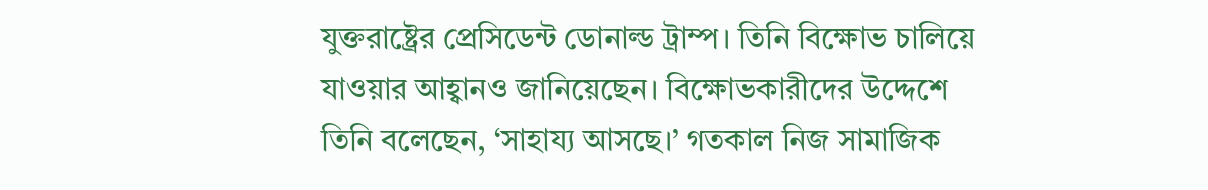যুক্তরাষ্ট্রের প্রেসিডেন্ট ডোনাল্ড ট্রাম্প। তিনি বিক্ষোভ চালিয়ে যাওয়ার আহ্বানও জানিয়েছেন। বিক্ষোভকারীদের উদ্দেশে তিনি বলেছেন, ‘সাহায্য আসছে।’ গতকাল নিজ সামাজিক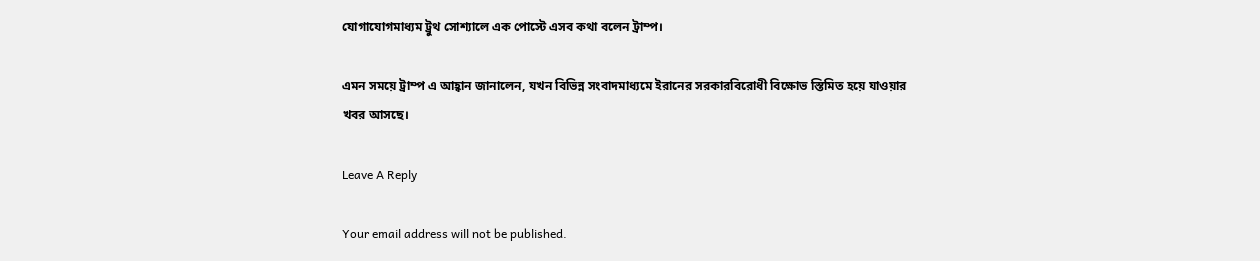যোগাযোগমাধ্যম ট্রুথ সোশ্যালে এক পোস্টে এসব কথা বলেন ট্রাম্প।

এমন সময়ে ট্রাম্প এ আহ্বান জানালেন, যখন বিভিন্ন সংবাদমাধ্যমে ইরানের সরকারবিরোধী বিক্ষোভ স্তিমিত হয়ে যাওয়ার খবর আসছে।

Leave A Reply

Your email address will not be published.